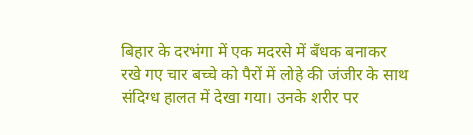बिहार के दरभंगा में एक मदरसे में बँधक बनाकर रखे गए चार बच्चे को पैरों में लोहे की जंजीर के साथ संदिग्ध हालत में देखा गया। उनके शरीर पर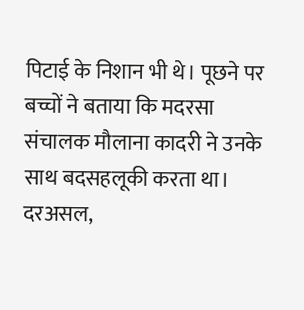पिटाई के निशान भी थे। पूछने पर बच्चों ने बताया कि मदरसा संचालक मौलाना कादरी ने उनके साथ बदसहलूकी करता था।
दरअसल,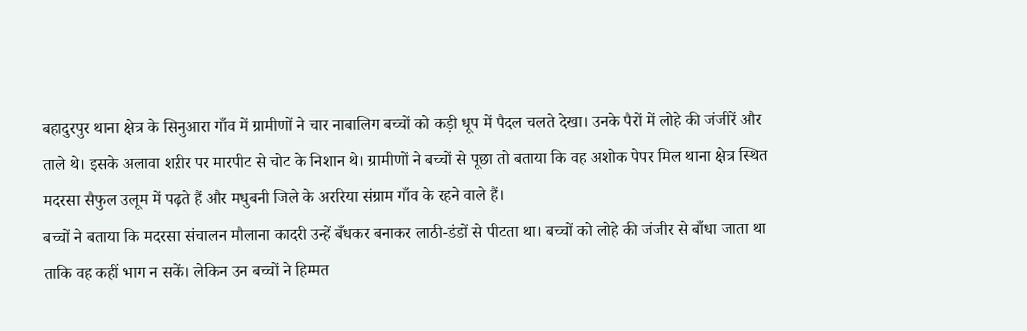बहादुरपुर थाना क्षेत्र के सिनुआरा गाँव में ग्रामीणों ने चार नाबालिग बच्चों को कड़ी धूप में पैदल चलते देखा। उनके पैरों में लोहे की जंजीरें और ताले थे। इसके अलावा शऱीर पर मारपीट से चोट के निशान थे। ग्रामीणों ने बच्चों से पूछा तो बताया कि वह अशोक पेपर मिल थाना क्षेत्र स्थित मदरसा सैफुल उलूम में पढ़ते हैं और मधुबनी जिले के अररिया संग्राम गाँव के रहने वाले हैं।
बच्चों ने बताया कि मदरसा संचालन मौलाना कादरी उन्हें बँधकर बनाकर लाठी-डंडों से पीटता था। बच्चों को लोहे की जंजीर से बाँधा जाता था ताकि वह कहीं भाग न सकें। लेकिन उन बच्चों ने हिम्मत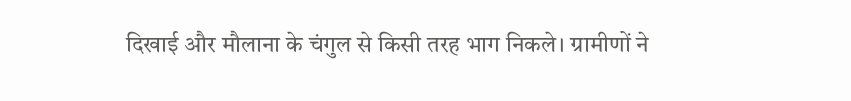दिखाई और मौलाना के चंगुल से किसी तरह भाग निकले। ग्रामीणों ने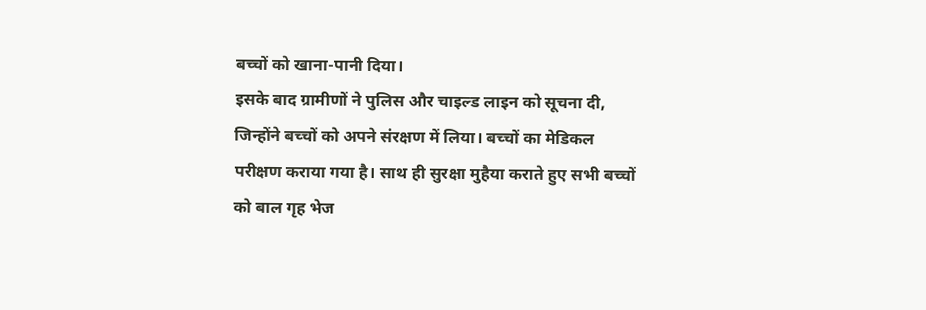बच्चों को खाना-पानी दिया।
इसके बाद ग्रामीणों ने पुलिस और चाइल्ड लाइन को सूचना दी, जिन्होंने बच्चों को अपने संरक्षण में लिया। बच्चों का मेडिकल परीक्षण कराया गया है। साथ ही सुरक्षा मुहैया कराते हुए सभी बच्चों को बाल गृह भेज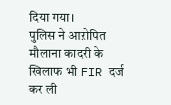दिया गया।
पुलिस ने आऱोपित मौलाना कादरी के खिलाफ भी FIR दर्ज कर ली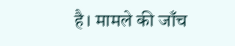है। मामले की जाँच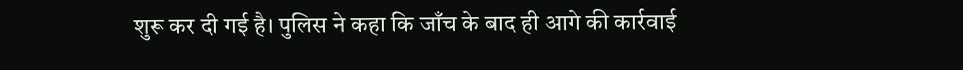शुरू कर दी गई है। पुलिस ने कहा कि जाँच के बाद ही आगे की कार्रवाई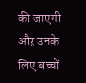की जाएगी औऱ उनके लिए बच्चों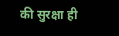की सुरक्षा ही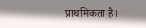प्राथमिकता है।